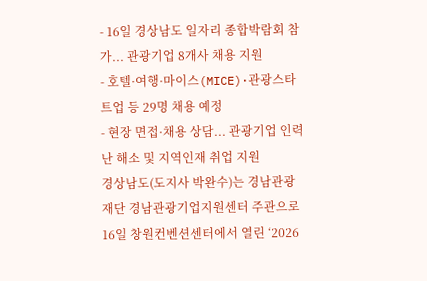- 16일 경상남도 일자리 종합박람회 참가... 관광기업 8개사 채용 지원
- 호텔·여행·마이스(MICE)·관광스타트업 등 29명 채용 예정
- 현장 면접·채용 상담... 관광기업 인력난 해소 및 지역인재 취업 지원
경상남도(도지사 박완수)는 경남관광재단 경남관광기업지원센터 주관으로 16일 창원컨벤션센터에서 열린 ‘2026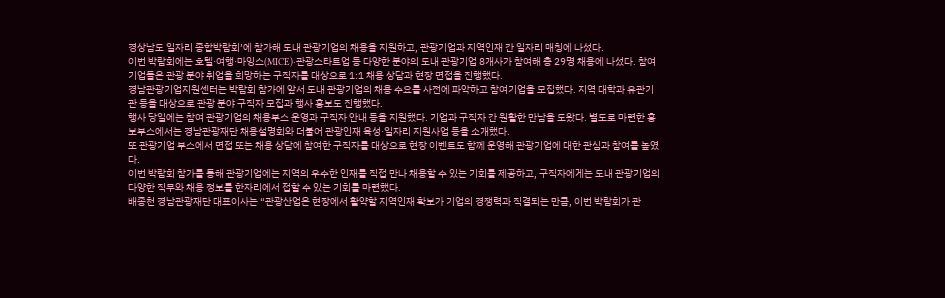경상남도 일자리 종합박람회’에 참가해 도내 관광기업의 채용을 지원하고, 관광기업과 지역인재 간 일자리 매칭에 나섰다.
이번 박람회에는 호텔·여행·마잉스(MICE)·관광스타트업 등 다양한 분야의 도내 관광기업 8개사가 참여해 총 29명 채용에 나섰다. 참여기업들은 관광 분야 취업을 희망하는 구직자를 대상으로 1:1 채용 상담과 현장 면접을 진행했다.
경남관광기업지원센터는 박람회 참가에 앞서 도내 관광기업의 채용 수요를 사전에 파악하고 참여기업을 모집했다. 지역 대학과 유관기관 등을 대상으로 관광 분야 구직자 모집과 행사 홍보도 진행했다.
행사 당일에는 참여 관광기업의 채용부스 운영과 구직자 안내 등을 지원했다. 기업과 구직자 간 원활한 만남을 도왔다. 별도로 마련한 홍보부스에서는 경남관광재단 채용설명회와 더불어 관광인재 육성·일자리 지원사업 등을 소개했다.
또 관광기업 부스에서 면접 또는 채용 상담에 참여한 구직자를 대상으로 현장 이벤트도 함께 운영해 관광기업에 대한 관심과 참여를 높였다.
이번 박람회 참가를 통해 관광기업에는 지역의 우수한 인재를 직접 만나 채용할 수 있는 기회를 제공하고, 구직자에게는 도내 관광기업의 다양한 직무와 채용 정보를 한자리에서 접할 수 있는 기회를 마련했다.
배종천 경남관광재단 대표이사는 “관광산업은 현장에서 활약할 지역인재 확보가 기업의 경쟁력과 직결되는 만큼, 이번 박람회가 관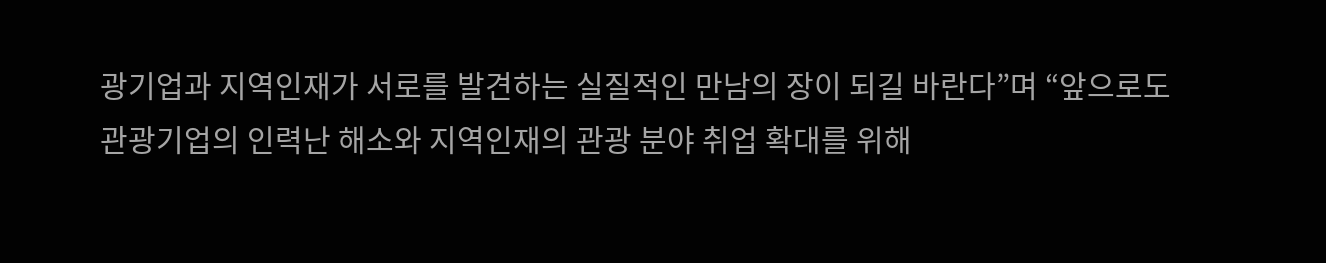광기업과 지역인재가 서로를 발견하는 실질적인 만남의 장이 되길 바란다”며 “앞으로도 관광기업의 인력난 해소와 지역인재의 관광 분야 취업 확대를 위해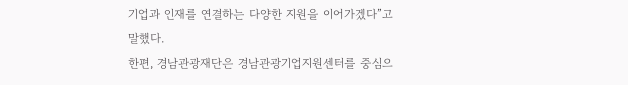기업과 인재를 연결하는 다양한 지원을 이어가겠다”고 말했다.
한편, 경남관광재단은 경남관광기업지원센터를 중심으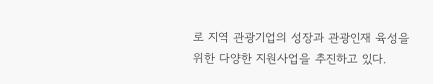로 지역 관광기업의 성장과 관광인재 육성을 위한 다양한 지원사업을 추진하고 있다.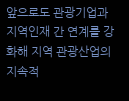앞으로도 관광기업과 지역인재 간 연계를 강화해 지역 관광산업의 지속적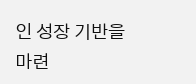인 성장 기반을 마련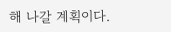해 나갈 계획이다.